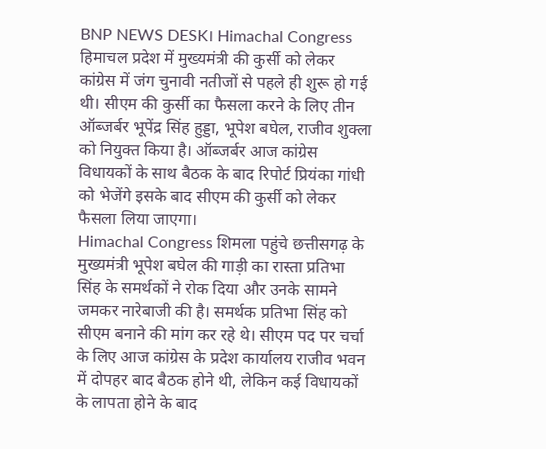BNP NEWS DESK। Himachal Congress हिमाचल प्रदेश में मुख्यमंत्री की कुर्सी को लेकर कांग्रेस में जंग चुनावी नतीजों से पहले ही शुरू हो गई थी। सीएम की कुर्सी का फैसला करने के लिए तीन ऑब्जर्बर भूपेंद्र सिंह हुड्डा, भूपेश बघेल, राजीव शुक्ला को नियुक्त किया है। ऑब्जर्बर आज कांग्रेस विधायकों के साथ बैठक के बाद रिपोर्ट प्रियंका गांधी को भेजेंगे इसके बाद सीएम की कुर्सी को लेकर फैसला लिया जाएगा।
Himachal Congress शिमला पहुंचे छत्तीसगढ़ के मुख्यमंत्री भूपेश बघेल की गाड़ी का रास्ता प्रतिभा सिंह के समर्थकों ने रोक दिया और उनके सामने जमकर नारेबाजी की है। समर्थक प्रतिभा सिंह को सीएम बनाने की मांग कर रहे थे। सीएम पद पर चर्चा के लिए आज कांग्रेस के प्रदेश कार्यालय राजीव भवन में दोपहर बाद बैठक होने थी, लेकिन कई विधायकों के लापता होने के बाद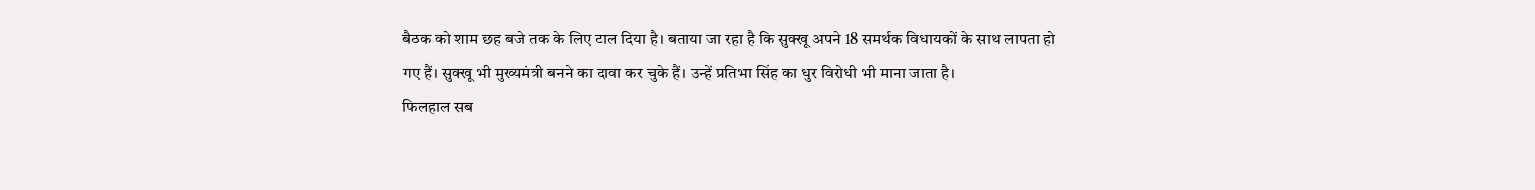बैठक को शाम छह बजे तक के लिए टाल दिया है। बताया जा रहा है कि सुक्खू अपने 18 समर्थक विधायकों के साथ लापता हो गए हैं। सुक्खू भी मुख्यमंत्री बनने का दावा कर चुके हैं। उन्हें प्रतिभा सिंह का धुर विरोधी भी माना जाता है।
फिलहाल सब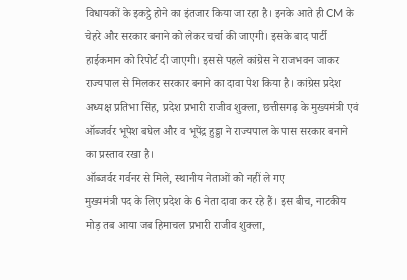विधायकों के इकट्ठे होने का इंतजार किया जा रहा है। इनके आते ही CM के चेहरे और सरकार बनाने को लेकर चर्चा की जाएगी। इसके बाद पार्टी हाईकमान को रिपोर्ट दी जाएगी। इससे पहले कांग्रेस ने राजभवन जाकर राज्यपाल से मिलकर सरकार बनाने का दावा पेश किया है। कांग्रेस प्रदेश अध्यक्ष प्रतिभा सिंह, प्रदेश प्रभारी राजीव शुक्ला, छत्तीसगढ़ के मुख्यमंत्री एवं ऑब्जर्वर भूपेश बघेल और व भूपेंद्र हुड्डा ने राज्यपाल के पास सरकार बनाने का प्रस्ताव रखा है।
ऑब्जर्वर गर्वनर से मिले, स्थानीय नेताओं को नहीं ले गए
मुख्यमंत्री पद के लिए प्रदेश के 6 नेता दावा कर रहे हैं। इस बीच, नाटकीय मोड़ तब आया जब हिमाचल प्रभारी राजीव शुक्ला,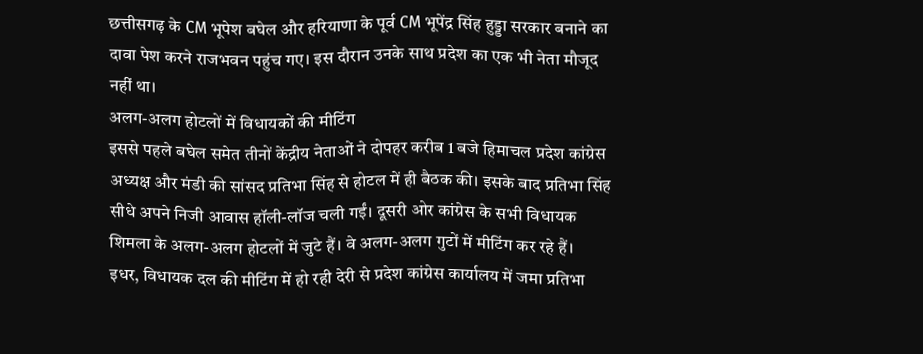छत्तीसगढ़ के CM भूपेश बघेल और हरियाणा के पूर्व CM भूपेंद्र सिंह हुड्डा सरकार बनाने का दावा पेश करने राजभवन पहुंच गए। इस दौरान उनके साथ प्रदेश का एक भी नेता मौजूद नहीं था।
अलग-अलग होटलों में विधायकों की मीटिंग
इससे पहले बघेल समेत तीनों केंद्रीय नेताओं ने दोपहर करीब 1 बजे हिमाचल प्रदेश कांग्रेस अध्यक्ष और मंडी की सांसद प्रतिभा सिंह से होटल में ही बैठक की। इसके बाद प्रतिभा सिंह सीधे अपने निजी आवास हॉली-लॉज चली गईं। दूसरी ओर कांग्रेस के सभी विधायक शिमला के अलग-अलग होटलों में जुटे हैं। वे अलग-अलग गुटों में मीटिंग कर रहे हैं।
इधर, विधायक दल की मीटिंग में हो रही देरी से प्रदेश कांग्रेस कार्यालय में जमा प्रतिभा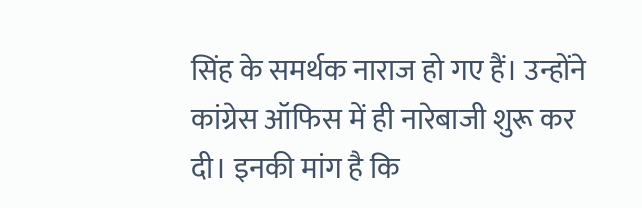सिंह के समर्थक नाराज हो गए हैं। उन्होंने कांग्रेस ऑफिस में ही नारेबाजी शुरू कर दी। इनकी मांग है कि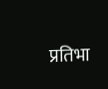प्रतिभा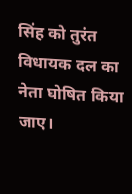सिंह को तुरंत विधायक दल का नेता घोषित किया जाए।